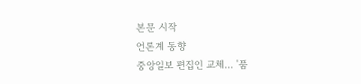본문 시작
언론계 동향
중앙일보 편집인 교체… '품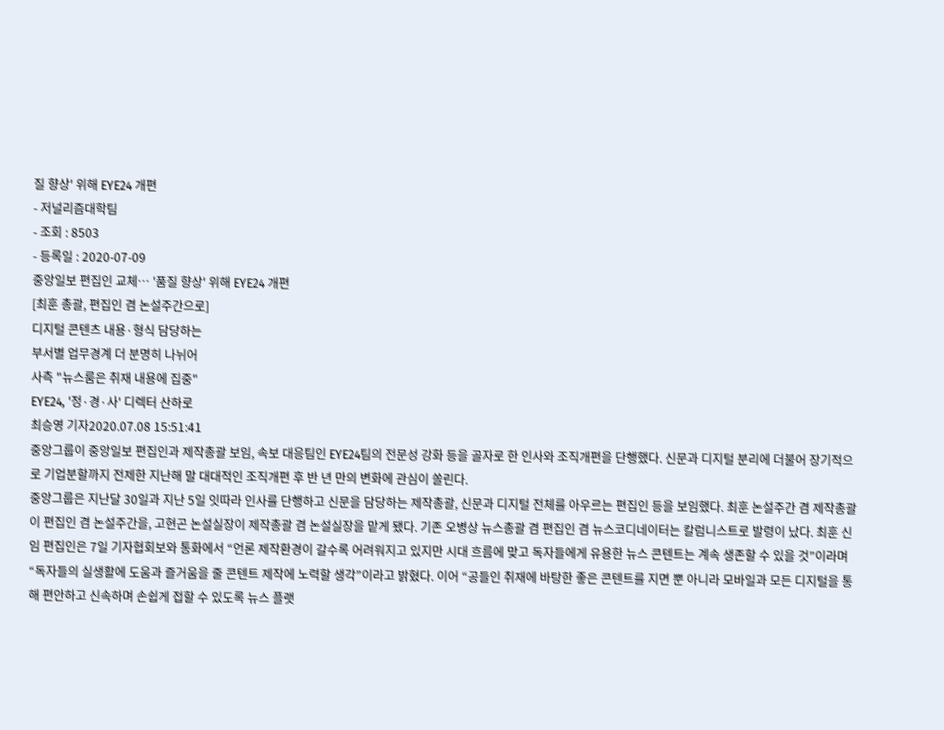질 향상' 위해 EYE24 개편
- 저널리즘대학팀
- 조회 : 8503
- 등록일 : 2020-07-09
중앙일보 편집인 교체… '품질 향상' 위해 EYE24 개편
[최훈 총괄, 편집인 겸 논설주간으로]
디지털 콘텐츠 내용·형식 담당하는
부서별 업무경계 더 분명히 나뉘어
사측 "뉴스룸은 취재 내용에 집중"
EYE24, '정·경·사' 디렉터 산하로
최승영 기자2020.07.08 15:51:41
중앙그룹이 중앙일보 편집인과 제작총괄 보임, 속보 대응팀인 EYE24팀의 전문성 강화 등을 골자로 한 인사와 조직개편을 단행했다. 신문과 디지털 분리에 더불어 장기적으로 기업분할까지 전제한 지난해 말 대대적인 조직개편 후 반 년 만의 변화에 관심이 쏠린다.
중앙그룹은 지난달 30일과 지난 5일 잇따라 인사를 단행하고 신문을 담당하는 제작총괄, 신문과 디지털 전체를 아우르는 편집인 등을 보임했다. 최훈 논설주간 겸 제작총괄이 편집인 겸 논설주간을, 고현곤 논설실장이 제작총괄 겸 논설실장을 맡게 됐다. 기존 오병상 뉴스총괄 겸 편집인 겸 뉴스코디네이터는 칼럼니스트로 발령이 났다. 최훈 신임 편집인은 7일 기자협회보와 통화에서 “언론 제작환경이 갈수록 어려워지고 있지만 시대 흐름에 맞고 독자들에게 유용한 뉴스 콘텐트는 계속 생존할 수 있을 것”이라며 “독자들의 실생활에 도움과 즐거움을 줄 콘텐트 제작에 노력할 생각”이라고 밝혔다. 이어 “공들인 취재에 바탕한 좋은 콘텐트를 지면 뿐 아니라 모바일과 모든 디지털을 통해 편안하고 신속하며 손쉽게 접할 수 있도록 뉴스 플랫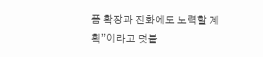폼 확장과 진화에도 노력할 계획”이라고 덧붙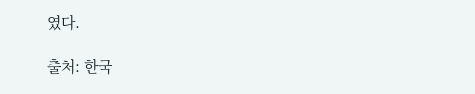였다.

출처: 한국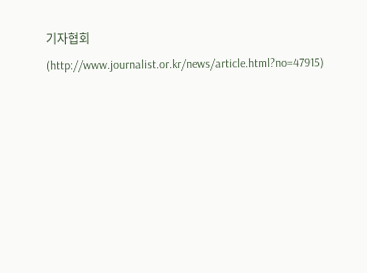기자협회(http://www.journalist.or.kr/news/article.html?no=47915)